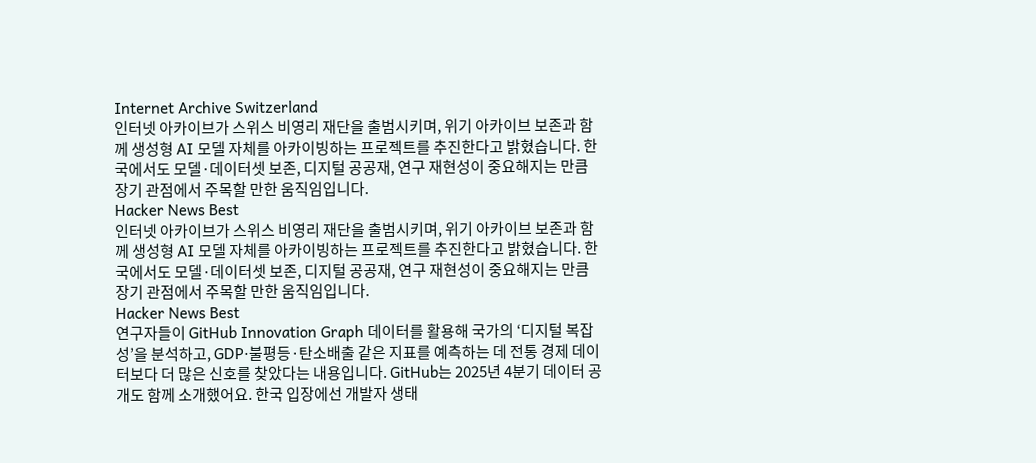Internet Archive Switzerland
인터넷 아카이브가 스위스 비영리 재단을 출범시키며, 위기 아카이브 보존과 함께 생성형 AI 모델 자체를 아카이빙하는 프로젝트를 추진한다고 밝혔습니다. 한국에서도 모델·데이터셋 보존, 디지털 공공재, 연구 재현성이 중요해지는 만큼 장기 관점에서 주목할 만한 움직임입니다.
Hacker News Best
인터넷 아카이브가 스위스 비영리 재단을 출범시키며, 위기 아카이브 보존과 함께 생성형 AI 모델 자체를 아카이빙하는 프로젝트를 추진한다고 밝혔습니다. 한국에서도 모델·데이터셋 보존, 디지털 공공재, 연구 재현성이 중요해지는 만큼 장기 관점에서 주목할 만한 움직임입니다.
Hacker News Best
연구자들이 GitHub Innovation Graph 데이터를 활용해 국가의 ‘디지털 복잡성’을 분석하고, GDP·불평등·탄소배출 같은 지표를 예측하는 데 전통 경제 데이터보다 더 많은 신호를 찾았다는 내용입니다. GitHub는 2025년 4분기 데이터 공개도 함께 소개했어요. 한국 입장에선 개발자 생태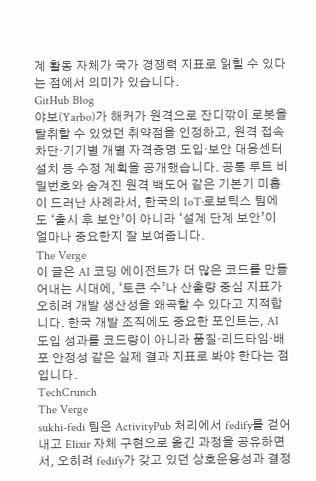계 활동 자체가 국가 경쟁력 지표로 읽힐 수 있다는 점에서 의미가 있습니다.
GitHub Blog
야보(Yarbo)가 해커가 원격으로 잔디깎이 로봇을 탈취할 수 있었던 취약점을 인정하고, 원격 접속 차단·기기별 개별 자격증명 도입·보안 대응센터 설치 등 수정 계획을 공개했습니다. 공통 루트 비밀번호와 숨겨진 원격 백도어 같은 기본기 미흡이 드러난 사례라서, 한국의 IoT·로보틱스 팀에도 ‘출시 후 보안’이 아니라 ‘설계 단계 보안’이 얼마나 중요한지 잘 보여줍니다.
The Verge
이 글은 AI 코딩 에이전트가 더 많은 코드를 만들어내는 시대에, ‘토큰 수’나 산출량 중심 지표가 오히려 개발 생산성을 왜곡할 수 있다고 지적합니다. 한국 개발 조직에도 중요한 포인트는, AI 도입 성과를 코드량이 아니라 품질·리드타임·배포 안정성 같은 실제 결과 지표로 봐야 한다는 점입니다.
TechCrunch
The Verge
sukhi-fedi 팀은 ActivityPub 처리에서 fedify를 걷어내고 Elixir 자체 구현으로 옮긴 과정을 공유하면서, 오히려 fedify가 갖고 있던 상호운용성과 결정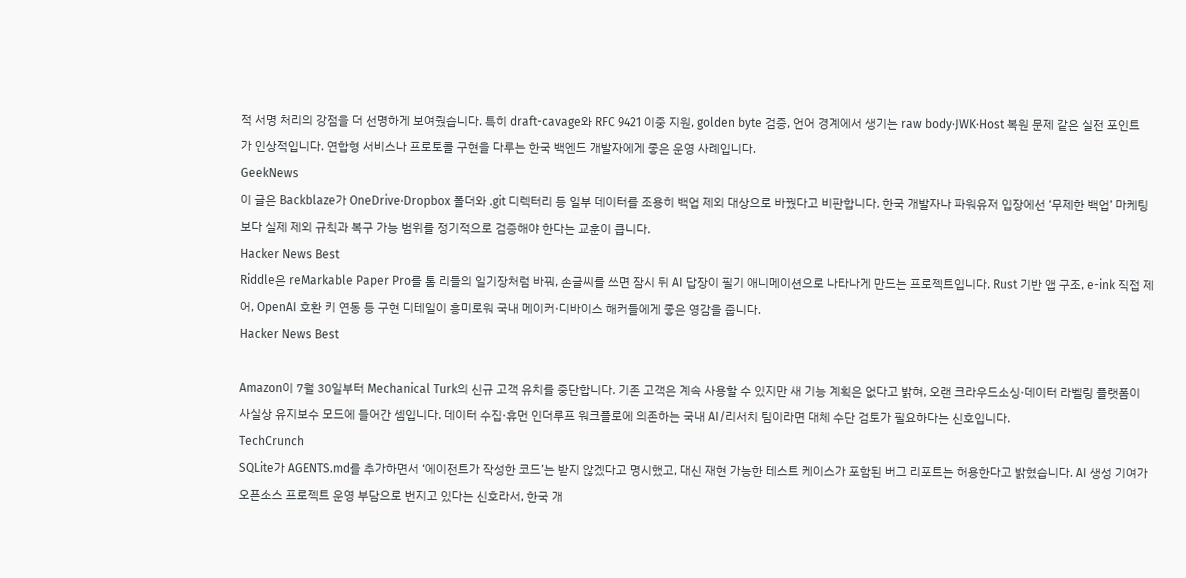적 서명 처리의 강점을 더 선명하게 보여줬습니다. 특히 draft-cavage와 RFC 9421 이중 지원, golden byte 검증, 언어 경계에서 생기는 raw body·JWK·Host 복원 문제 같은 실전 포인트가 인상적입니다. 연합형 서비스나 프로토콜 구현을 다루는 한국 백엔드 개발자에게 좋은 운영 사례입니다.
GeekNews
이 글은 Backblaze가 OneDrive·Dropbox 폴더와 .git 디렉터리 등 일부 데이터를 조용히 백업 제외 대상으로 바꿨다고 비판합니다. 한국 개발자나 파워유저 입장에선 ‘무제한 백업’ 마케팅보다 실제 제외 규칙과 복구 가능 범위를 정기적으로 검증해야 한다는 교훈이 큽니다.
Hacker News Best
Riddle은 reMarkable Paper Pro를 톰 리들의 일기장처럼 바꿔, 손글씨를 쓰면 잠시 뒤 AI 답장이 필기 애니메이션으로 나타나게 만드는 프로젝트입니다. Rust 기반 앱 구조, e-ink 직접 제어, OpenAI 호환 키 연동 등 구현 디테일이 흥미로워 국내 메이커·디바이스 해커들에게 좋은 영감을 줍니다.
Hacker News Best

Amazon이 7월 30일부터 Mechanical Turk의 신규 고객 유치를 중단합니다. 기존 고객은 계속 사용할 수 있지만 새 기능 계획은 없다고 밝혀, 오랜 크라우드소싱·데이터 라벨링 플랫폼이 사실상 유지보수 모드에 들어간 셈입니다. 데이터 수집·휴먼 인더루프 워크플로에 의존하는 국내 AI/리서치 팀이라면 대체 수단 검토가 필요하다는 신호입니다.
TechCrunch
SQLite가 AGENTS.md를 추가하면서 ‘에이전트가 작성한 코드’는 받지 않겠다고 명시했고, 대신 재현 가능한 테스트 케이스가 포함된 버그 리포트는 허용한다고 밝혔습니다. AI 생성 기여가 오픈소스 프로젝트 운영 부담으로 번지고 있다는 신호라서, 한국 개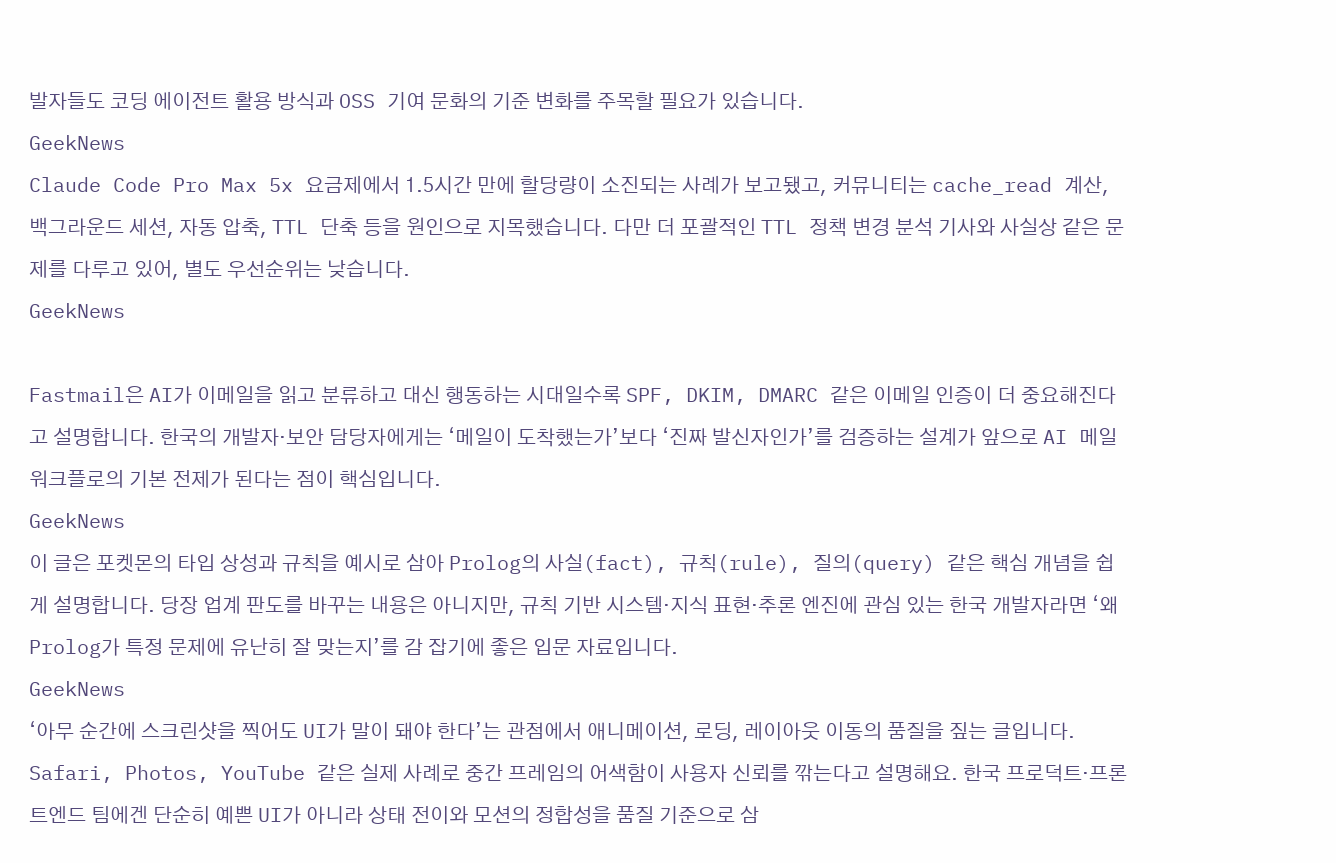발자들도 코딩 에이전트 활용 방식과 OSS 기여 문화의 기준 변화를 주목할 필요가 있습니다.
GeekNews
Claude Code Pro Max 5x 요금제에서 1.5시간 만에 할당량이 소진되는 사례가 보고됐고, 커뮤니티는 cache_read 계산, 백그라운드 세션, 자동 압축, TTL 단축 등을 원인으로 지목했습니다. 다만 더 포괄적인 TTL 정책 변경 분석 기사와 사실상 같은 문제를 다루고 있어, 별도 우선순위는 낮습니다.
GeekNews

Fastmail은 AI가 이메일을 읽고 분류하고 대신 행동하는 시대일수록 SPF, DKIM, DMARC 같은 이메일 인증이 더 중요해진다고 설명합니다. 한국의 개발자·보안 담당자에게는 ‘메일이 도착했는가’보다 ‘진짜 발신자인가’를 검증하는 설계가 앞으로 AI 메일 워크플로의 기본 전제가 된다는 점이 핵심입니다.
GeekNews
이 글은 포켓몬의 타입 상성과 규칙을 예시로 삼아 Prolog의 사실(fact), 규칙(rule), 질의(query) 같은 핵심 개념을 쉽게 설명합니다. 당장 업계 판도를 바꾸는 내용은 아니지만, 규칙 기반 시스템·지식 표현·추론 엔진에 관심 있는 한국 개발자라면 ‘왜 Prolog가 특정 문제에 유난히 잘 맞는지’를 감 잡기에 좋은 입문 자료입니다.
GeekNews
‘아무 순간에 스크린샷을 찍어도 UI가 말이 돼야 한다’는 관점에서 애니메이션, 로딩, 레이아웃 이동의 품질을 짚는 글입니다. Safari, Photos, YouTube 같은 실제 사례로 중간 프레임의 어색함이 사용자 신뢰를 깎는다고 설명해요. 한국 프로덕트·프론트엔드 팀에겐 단순히 예쁜 UI가 아니라 상태 전이와 모션의 정합성을 품질 기준으로 삼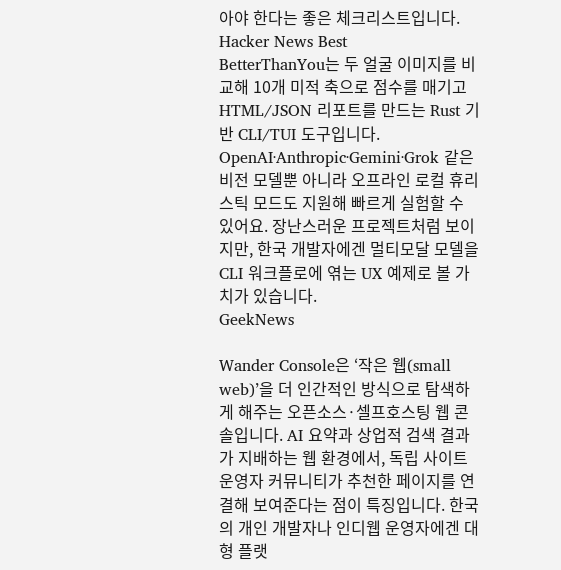아야 한다는 좋은 체크리스트입니다.
Hacker News Best
BetterThanYou는 두 얼굴 이미지를 비교해 10개 미적 축으로 점수를 매기고 HTML/JSON 리포트를 만드는 Rust 기반 CLI/TUI 도구입니다. OpenAI·Anthropic·Gemini·Grok 같은 비전 모델뿐 아니라 오프라인 로컬 휴리스틱 모드도 지원해 빠르게 실험할 수 있어요. 장난스러운 프로젝트처럼 보이지만, 한국 개발자에겐 멀티모달 모델을 CLI 워크플로에 엮는 UX 예제로 볼 가치가 있습니다.
GeekNews

Wander Console은 ‘작은 웹(small web)’을 더 인간적인 방식으로 탐색하게 해주는 오픈소스·셀프호스팅 웹 콘솔입니다. AI 요약과 상업적 검색 결과가 지배하는 웹 환경에서, 독립 사이트 운영자 커뮤니티가 추천한 페이지를 연결해 보여준다는 점이 특징입니다. 한국의 개인 개발자나 인디웹 운영자에겐 대형 플랫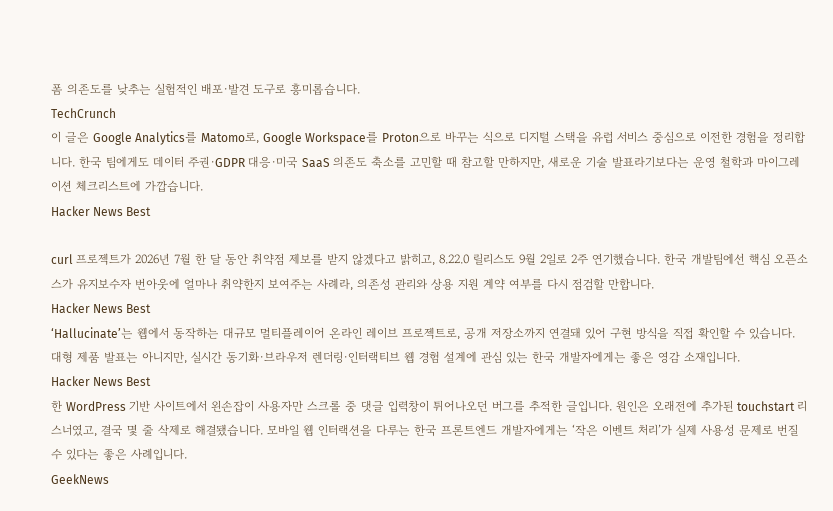폼 의존도를 낮추는 실험적인 배포·발견 도구로 흥미롭습니다.
TechCrunch
이 글은 Google Analytics를 Matomo로, Google Workspace를 Proton으로 바꾸는 식으로 디지털 스택을 유럽 서비스 중심으로 이전한 경험을 정리합니다. 한국 팀에게도 데이터 주권·GDPR 대응·미국 SaaS 의존도 축소를 고민할 때 참고할 만하지만, 새로운 기술 발표라기보다는 운영 철학과 마이그레이션 체크리스트에 가깝습니다.
Hacker News Best

curl 프로젝트가 2026년 7월 한 달 동안 취약점 제보를 받지 않겠다고 밝히고, 8.22.0 릴리스도 9월 2일로 2주 연기했습니다. 한국 개발팀에선 핵심 오픈소스가 유지보수자 번아웃에 얼마나 취약한지 보여주는 사례라, 의존성 관리와 상용 지원 계약 여부를 다시 점검할 만합니다.
Hacker News Best
‘Hallucinate’는 웹에서 동작하는 대규모 멀티플레이어 온라인 레이브 프로젝트로, 공개 저장소까지 연결돼 있어 구현 방식을 직접 확인할 수 있습니다. 대형 제품 발표는 아니지만, 실시간 동기화·브라우저 렌더링·인터랙티브 웹 경험 설계에 관심 있는 한국 개발자에게는 좋은 영감 소재입니다.
Hacker News Best
한 WordPress 기반 사이트에서 왼손잡이 사용자만 스크롤 중 댓글 입력창이 튀어나오던 버그를 추적한 글입니다. 원인은 오래전에 추가된 touchstart 리스너였고, 결국 몇 줄 삭제로 해결됐습니다. 모바일 웹 인터랙션을 다루는 한국 프론트엔드 개발자에게는 ‘작은 이벤트 처리’가 실제 사용성 문제로 번질 수 있다는 좋은 사례입니다.
GeekNews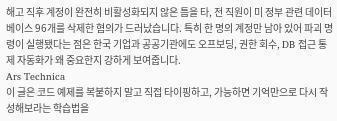해고 직후 계정이 완전히 비활성화되지 않은 틈을 타, 전 직원이 미 정부 관련 데이터베이스 96개를 삭제한 혐의가 드러났습니다. 특히 한 명의 계정만 남아 있어 파괴 명령이 실행됐다는 점은 한국 기업과 공공기관에도 오프보딩, 권한 회수, DB 접근 통제 자동화가 왜 중요한지 강하게 보여줍니다.
Ars Technica
이 글은 코드 예제를 복붙하지 말고 직접 타이핑하고, 가능하면 기억만으로 다시 작성해보라는 학습법을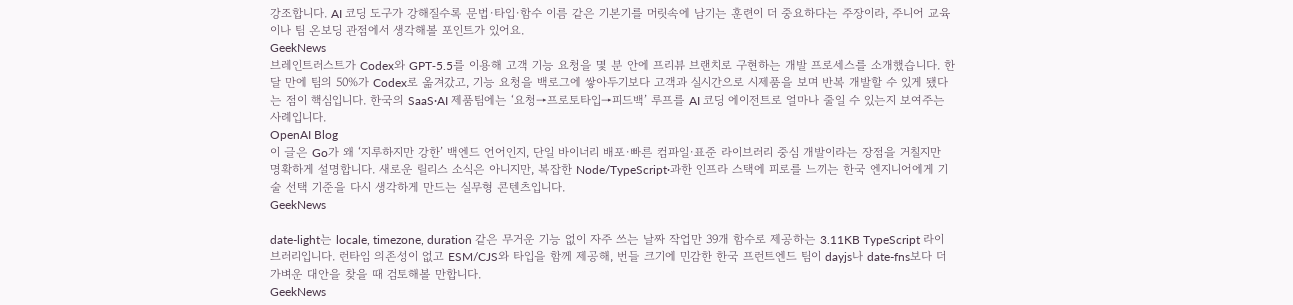강조합니다. AI 코딩 도구가 강해질수록 문법·타입·함수 이름 같은 기본기를 머릿속에 남기는 훈련이 더 중요하다는 주장이라, 주니어 교육이나 팀 온보딩 관점에서 생각해볼 포인트가 있어요.
GeekNews
브레인트러스트가 Codex와 GPT‑5.5를 이용해 고객 기능 요청을 몇 분 안에 프리뷰 브랜치로 구현하는 개발 프로세스를 소개했습니다. 한 달 만에 팀의 50%가 Codex로 옮겨갔고, 기능 요청을 백로그에 쌓아두기보다 고객과 실시간으로 시제품을 보며 반복 개발할 수 있게 됐다는 점이 핵심입니다. 한국의 SaaS·AI 제품팀에는 ‘요청→프로토타입→피드백’ 루프를 AI 코딩 에이전트로 얼마나 줄일 수 있는지 보여주는 사례입니다.
OpenAI Blog
이 글은 Go가 왜 ‘지루하지만 강한’ 백엔드 언어인지, 단일 바이너리 배포·빠른 컴파일·표준 라이브러리 중심 개발이라는 장점을 거칠지만 명확하게 설명합니다. 새로운 릴리스 소식은 아니지만, 복잡한 Node/TypeScript·과한 인프라 스택에 피로를 느끼는 한국 엔지니어에게 기술 선택 기준을 다시 생각하게 만드는 실무형 콘텐츠입니다.
GeekNews

date-light는 locale, timezone, duration 같은 무거운 기능 없이 자주 쓰는 날짜 작업만 39개 함수로 제공하는 3.11KB TypeScript 라이브러리입니다. 런타임 의존성이 없고 ESM/CJS와 타입을 함께 제공해, 번들 크기에 민감한 한국 프런트엔드 팀이 dayjs나 date-fns보다 더 가벼운 대안을 찾을 때 검토해볼 만합니다.
GeekNews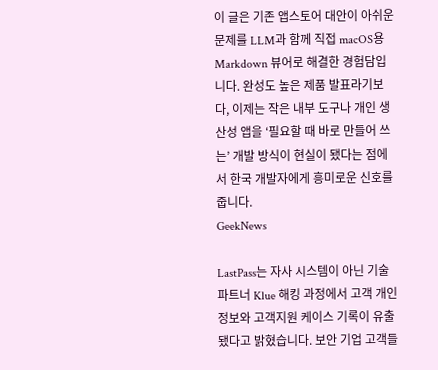이 글은 기존 앱스토어 대안이 아쉬운 문제를 LLM과 함께 직접 macOS용 Markdown 뷰어로 해결한 경험담입니다. 완성도 높은 제품 발표라기보다, 이제는 작은 내부 도구나 개인 생산성 앱을 ‘필요할 때 바로 만들어 쓰는’ 개발 방식이 현실이 됐다는 점에서 한국 개발자에게 흥미로운 신호를 줍니다.
GeekNews

LastPass는 자사 시스템이 아닌 기술 파트너 Klue 해킹 과정에서 고객 개인정보와 고객지원 케이스 기록이 유출됐다고 밝혔습니다. 보안 기업 고객들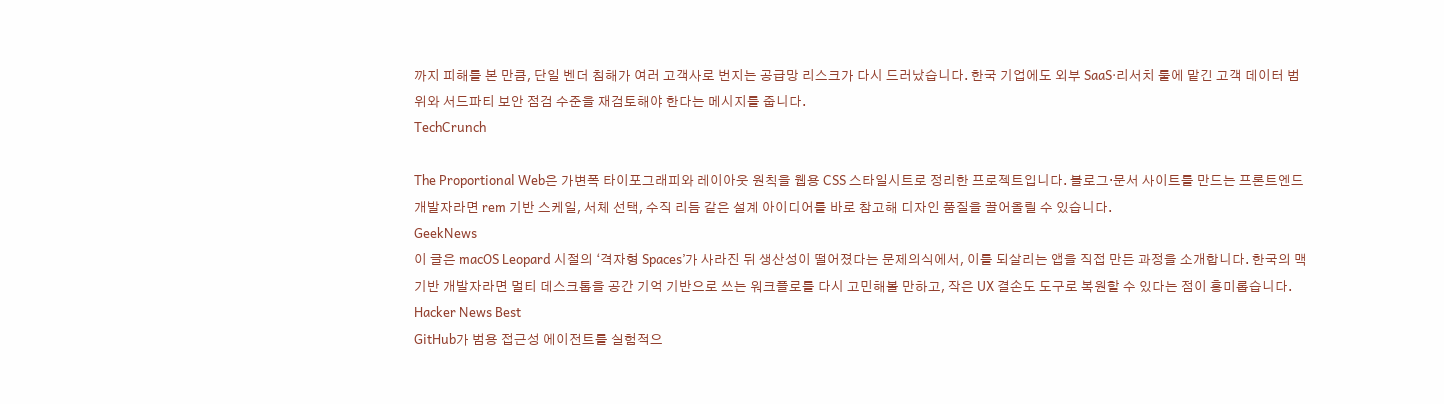까지 피해를 본 만큼, 단일 벤더 침해가 여러 고객사로 번지는 공급망 리스크가 다시 드러났습니다. 한국 기업에도 외부 SaaS·리서치 툴에 맡긴 고객 데이터 범위와 서드파티 보안 점검 수준을 재검토해야 한다는 메시지를 줍니다.
TechCrunch

The Proportional Web은 가변폭 타이포그래피와 레이아웃 원칙을 웹용 CSS 스타일시트로 정리한 프로젝트입니다. 블로그·문서 사이트를 만드는 프론트엔드 개발자라면 rem 기반 스케일, 서체 선택, 수직 리듬 같은 설계 아이디어를 바로 참고해 디자인 품질을 끌어올릴 수 있습니다.
GeekNews
이 글은 macOS Leopard 시절의 ‘격자형 Spaces’가 사라진 뒤 생산성이 떨어졌다는 문제의식에서, 이를 되살리는 앱을 직접 만든 과정을 소개합니다. 한국의 맥 기반 개발자라면 멀티 데스크톱을 공간 기억 기반으로 쓰는 워크플로를 다시 고민해볼 만하고, 작은 UX 결손도 도구로 복원할 수 있다는 점이 흥미롭습니다.
Hacker News Best
GitHub가 범용 접근성 에이전트를 실험적으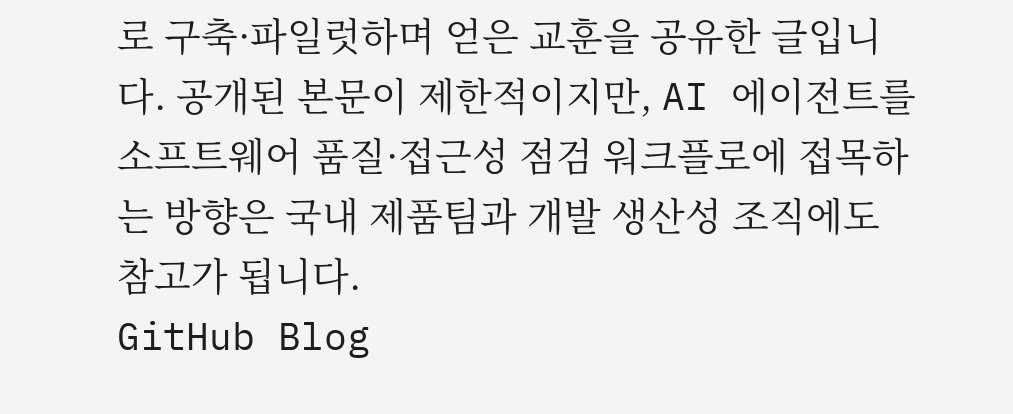로 구축·파일럿하며 얻은 교훈을 공유한 글입니다. 공개된 본문이 제한적이지만, AI 에이전트를 소프트웨어 품질·접근성 점검 워크플로에 접목하는 방향은 국내 제품팀과 개발 생산성 조직에도 참고가 됩니다.
GitHub Blog